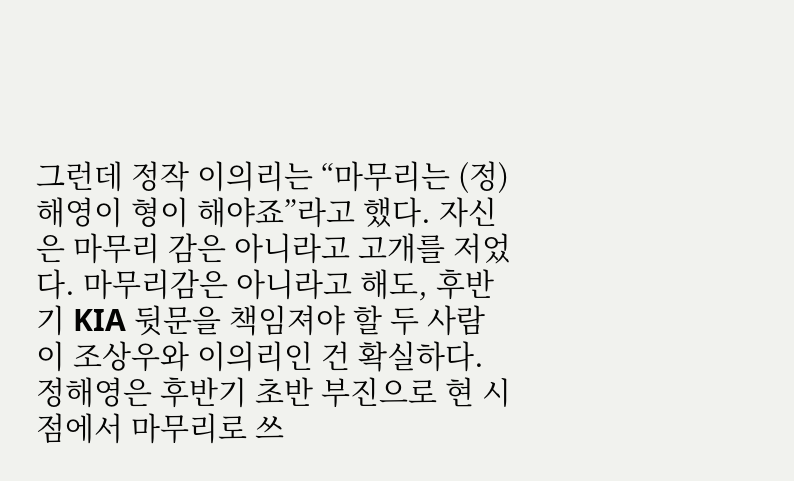그런데 정작 이의리는 “마무리는 (정)해영이 형이 해야죠”라고 했다. 자신은 마무리 감은 아니라고 고개를 저었다. 마무리감은 아니라고 해도, 후반기 KIA 뒷문을 책임져야 할 두 사람이 조상우와 이의리인 건 확실하다. 정해영은 후반기 초반 부진으로 현 시점에서 마무리로 쓰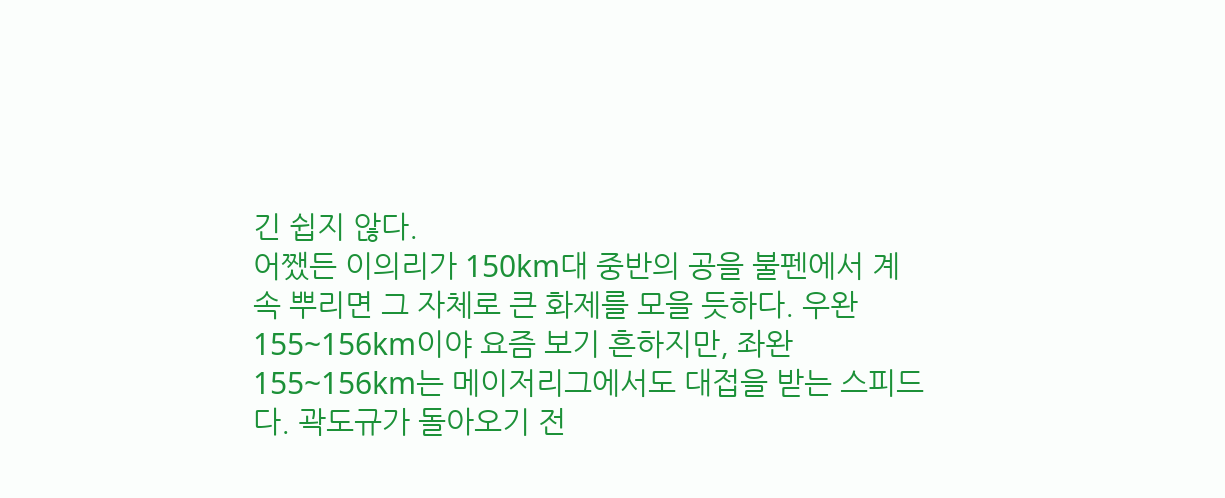긴 쉽지 않다.
어쨌든 이의리가 150km대 중반의 공을 불펜에서 계속 뿌리면 그 자체로 큰 화제를 모을 듯하다. 우완 155~156km이야 요즘 보기 흔하지만, 좌완 155~156km는 메이저리그에서도 대접을 받는 스피드다. 곽도규가 돌아오기 전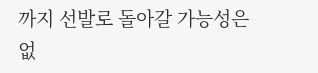까지 선발로 돌아갈 가능성은 없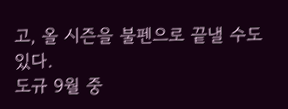고, 올 시즌을 불펜으로 끝낼 수도 있다.
도규 9월 중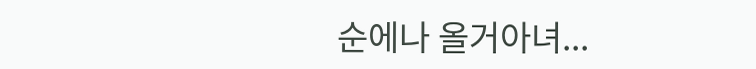순에나 올거아녀...